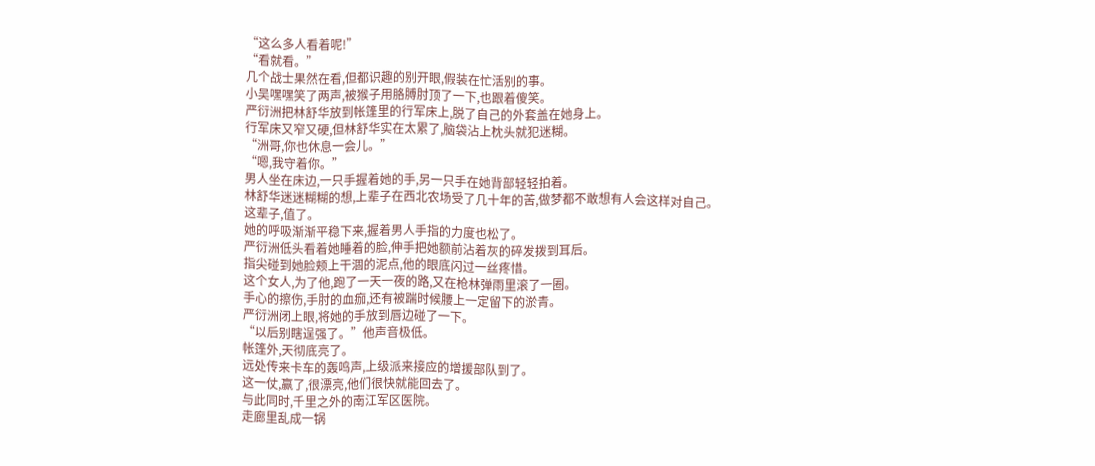“这么多人看着呢!”
“看就看。”
几个战士果然在看,但都识趣的别开眼,假装在忙活别的事。
小吴嘿嘿笑了两声,被猴子用胳膊肘顶了一下,也跟着傻笑。
严衍洲把林舒华放到帐篷里的行军床上,脱了自己的外套盖在她身上。
行军床又窄又硬,但林舒华实在太累了,脑袋沾上枕头就犯迷糊。
“洲哥,你也休息一会儿。”
“嗯,我守着你。”
男人坐在床边,一只手握着她的手,另一只手在她背部轻轻拍着。
林舒华迷迷糊糊的想,上辈子在西北农场受了几十年的苦,做梦都不敢想有人会这样对自己。
这辈子,值了。
她的呼吸渐渐平稳下来,握着男人手指的力度也松了。
严衍洲低头看着她睡着的脸,伸手把她额前沾着灰的碎发拨到耳后。
指尖碰到她脸颊上干涸的泥点,他的眼底闪过一丝疼惜。
这个女人,为了他,跑了一天一夜的路,又在枪林弹雨里滚了一圈。
手心的擦伤,手肘的血痂,还有被踹时候腰上一定留下的淤青。
严衍洲闭上眼,将她的手放到唇边碰了一下。
“以后别瞎逞强了。”他声音极低。
帐篷外,天彻底亮了。
远处传来卡车的轰鸣声,上级派来接应的增援部队到了。
这一仗,赢了,很漂亮,他们很快就能回去了。
与此同时,千里之外的南江军区医院。
走廊里乱成一锅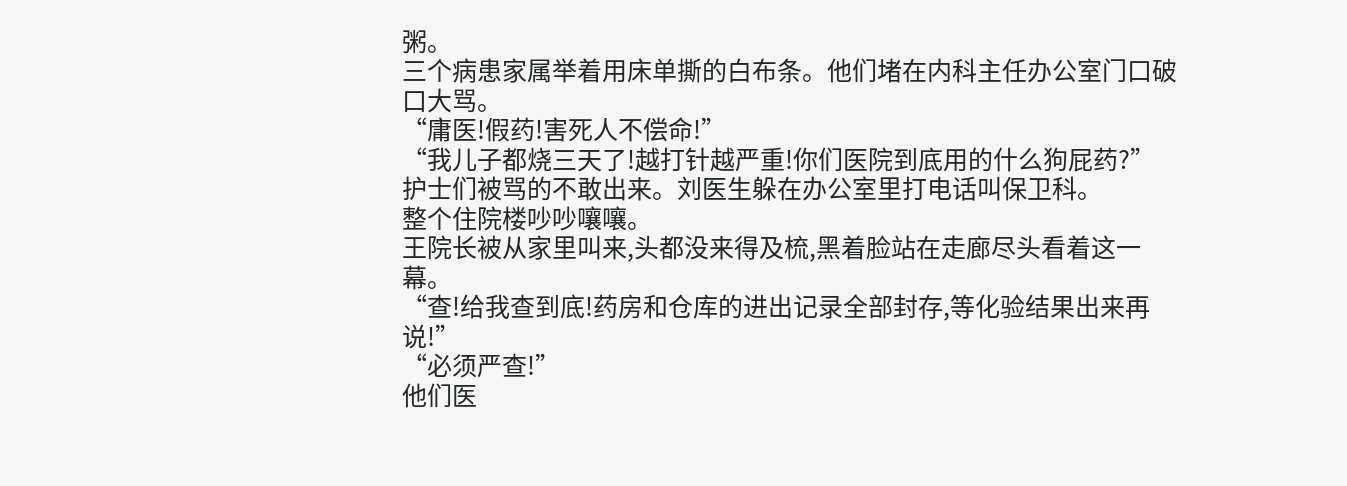粥。
三个病患家属举着用床单撕的白布条。他们堵在内科主任办公室门口破口大骂。
“庸医!假药!害死人不偿命!”
“我儿子都烧三天了!越打针越严重!你们医院到底用的什么狗屁药?”
护士们被骂的不敢出来。刘医生躲在办公室里打电话叫保卫科。
整个住院楼吵吵嚷嚷。
王院长被从家里叫来,头都没来得及梳,黑着脸站在走廊尽头看着这一幕。
“查!给我查到底!药房和仓库的进出记录全部封存,等化验结果出来再说!”
“必须严查!”
他们医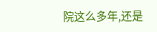院这么多年,还是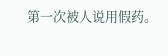第一次被人说用假药。